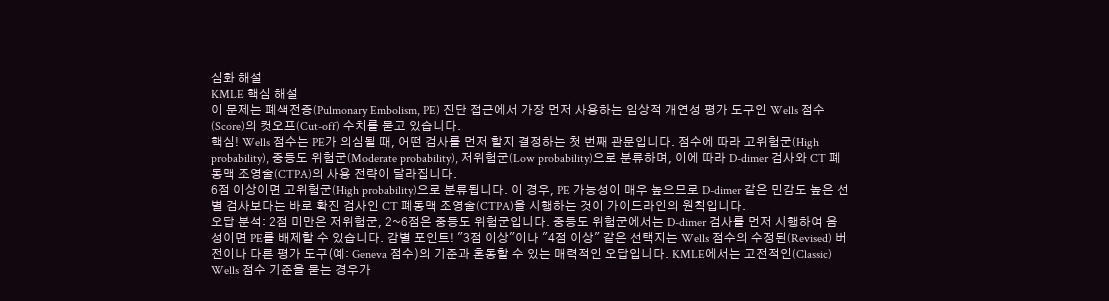심화 해설
KMLE 핵심 해설
이 문제는 폐색전증(Pulmonary Embolism, PE) 진단 접근에서 가장 먼저 사용하는 임상적 개연성 평가 도구인 Wells 점수(Score)의 컷오프(Cut-off) 수치를 묻고 있습니다.
핵심! Wells 점수는 PE가 의심될 때, 어떤 검사를 먼저 할지 결정하는 첫 번째 관문입니다. 점수에 따라 고위험군(High probability), 중등도 위험군(Moderate probability), 저위험군(Low probability)으로 분류하며, 이에 따라 D-dimer 검사와 CT 폐동맥 조영술(CTPA)의 사용 전략이 달라집니다.
6점 이상이면 고위험군(High probability)으로 분류됩니다. 이 경우, PE 가능성이 매우 높으므로 D-dimer 같은 민감도 높은 선별 검사보다는 바로 확진 검사인 CT 폐동맥 조영술(CTPA)을 시행하는 것이 가이드라인의 원칙입니다.
오답 분석: 2점 미만은 저위험군, 2~6점은 중등도 위험군입니다. 중등도 위험군에서는 D-dimer 검사를 먼저 시행하여 음성이면 PE를 배제할 수 있습니다. 감별 포인트! "3점 이상"이나 "4점 이상" 같은 선택지는 Wells 점수의 수정된(Revised) 버전이나 다른 평가 도구(예: Geneva 점수)의 기준과 혼동할 수 있는 매력적인 오답입니다. KMLE에서는 고전적인(Classic) Wells 점수 기준을 묻는 경우가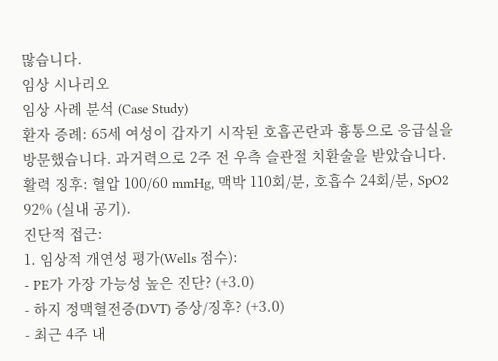많습니다.
임상 시나리오
임상 사례 분석 (Case Study)
환자 증례: 65세 여성이 갑자기 시작된 호흡곤란과 흉통으로 응급실을 방문했습니다. 과거력으로 2주 전 우측 슬관절 치환술을 받았습니다. 활력 징후: 혈압 100/60 mmHg, 맥박 110회/분, 호흡수 24회/분, SpO2 92% (실내 공기).
진단적 접근:
1. 임상적 개연성 평가(Wells 점수):
- PE가 가장 가능성 높은 진단? (+3.0)
- 하지 정맥혈전증(DVT) 증상/징후? (+3.0)
- 최근 4주 내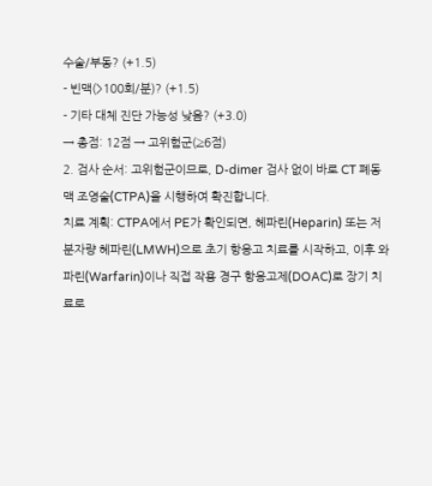수술/부동? (+1.5)
- 빈맥(>100회/분)? (+1.5)
- 기타 대체 진단 가능성 낮음? (+3.0)
→ 총점: 12점 → 고위험군(≥6점)
2. 검사 순서: 고위험군이므로, D-dimer 검사 없이 바로 CT 폐동맥 조영술(CTPA)을 시행하여 확진합니다.
치료 계획: CTPA에서 PE가 확인되면, 헤파린(Heparin) 또는 저분자량 헤파린(LMWH)으로 초기 항응고 치료를 시작하고, 이후 와파린(Warfarin)이나 직접 작용 경구 항응고제(DOAC)로 장기 치료로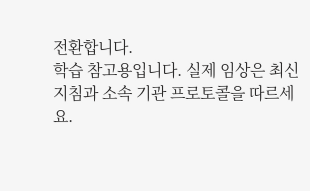전환합니다.
학습 참고용입니다. 실제 임상은 최신 지침과 소속 기관 프로토콜을 따르세요.